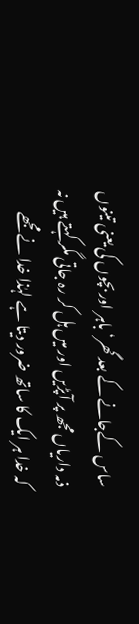ساس کےجانے کے بعد گھر‘ باہر اور بچوں کی یعنی تینوں ذمہ داریاں مجھ پر آپڑیں اور میں ہل کر رہ جاتی مگر کہتے ہیں نہ کہ خدا ہر ایک کا ساتھ ضرور دیتا ہے لہٰذا خدا نے مجھے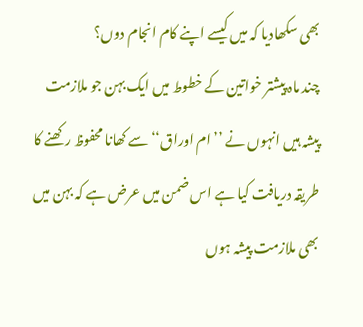بھی سکھادیا کہ میں کیسے اپنے کام انجام دوں؟
چند ماہ پیشتر خواتین کے خطوط میں ایک بہن جو ملازمت پیشہ ہیں انہوں نے ’’ام اوراق‘‘ سے کھانا محفوظ رکھنے کا طریقہ دریافت کیا ہے اس ضمن میں عرض ہے کہ بہن میں بھی ملازمت پیشہ ہوں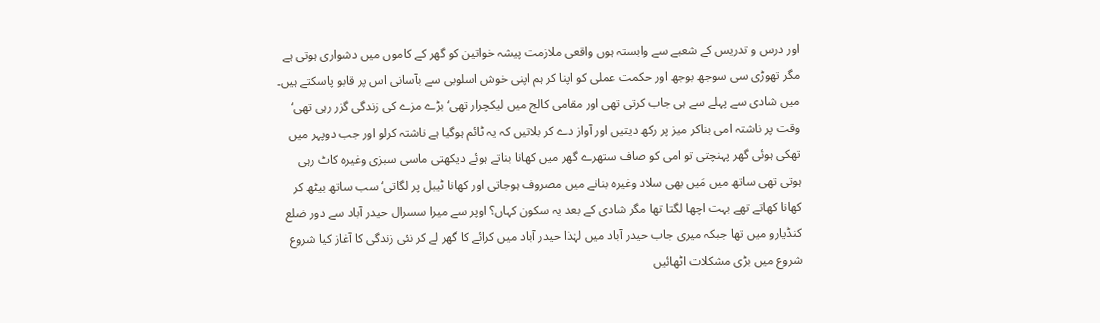اور درس و تدریس کے شعبے سے وابستہ ہوں واقعی ملازمت پیشہ خواتین کو گھر کے کاموں میں دشواری ہوتی ہے مگر تھوڑی سی سوجھ بوجھ اور حکمت عملی کو اپنا کر ہم اپنی خوش اسلوبی سے بآسانی اس پر قابو پاسکتے ہیں۔ میں شادی سے پہلے سے ہی جاب کرتی تھی اور مقامی کالج میں لیکچرار تھی‘ بڑے مزے کی زندگی گزر رہی تھی‘ وقت پر ناشتہ امی بناکر میز پر رکھ دیتیں اور آواز دے کر بلاتیں کہ یہ ٹائم ہوگیا ہے ناشتہ کرلو اور جب دوپہر میں تھکی ہوئی گھر پہنچتی تو امی کو صاف ستھرے گھر میں کھانا بناتے ہوئے دیکھتی ماسی سبزی وغیرہ کاٹ رہی ہوتی تھی ساتھ میں مَیں بھی سلاد وغیرہ بنانے میں مصروف ہوجاتی اور کھانا ٹیبل پر لگاتی‘ سب ساتھ بیٹھ کر کھانا کھاتے تھے بہت اچھا لگتا تھا مگر شادی کے بعد یہ سکون کہاں؟ اوپر سے میرا سسرال حیدر آباد سے دور ضلع کنڈیارو میں تھا جبکہ میری جاب حیدر آباد میں لہٰذا حیدر آباد میں کرائے کا گھر لے کر نئی زندگی کا آغاز کیا شروع شروع میں بڑی مشکلات اٹھائیں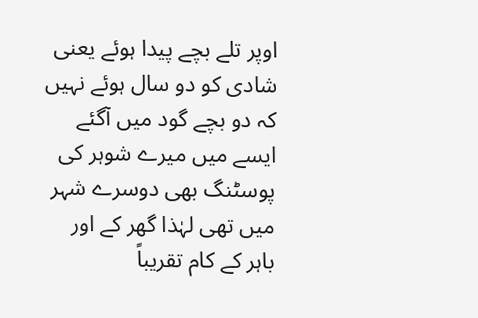اوپر تلے بچے پیدا ہوئے یعنی شادی کو دو سال ہوئے نہیں کہ دو بچے گود میں آگئے ایسے میں میرے شوہر کی پوسٹنگ بھی دوسرے شہر میں تھی لہٰذا گھر کے اور باہر کے کام تقریباً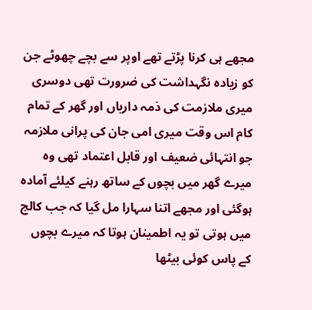مجھے ہی کرنا پڑتے تھے اوپر سے بچے چھوٹے جن کو زیادہ نگہداشت کی ضرورت تھی دوسری میری ملازمت کی ذمہ داریاں اور گھر کے تمام کام اس وقت میری امی جان کی پرانی ملازمہ جو انتہائی ضعیف اور قابل اعتماد تھی وہ میرے گھر میں بچوں کے ساتھ رہنے کیلئے آمادہ ہوگئی اور مجھے اتنا سہارا مل گیا کہ جب کالج میں ہوتی تو یہ اطمینان ہوتا کہ میرے بچوں کے پاس کوئی بیٹھا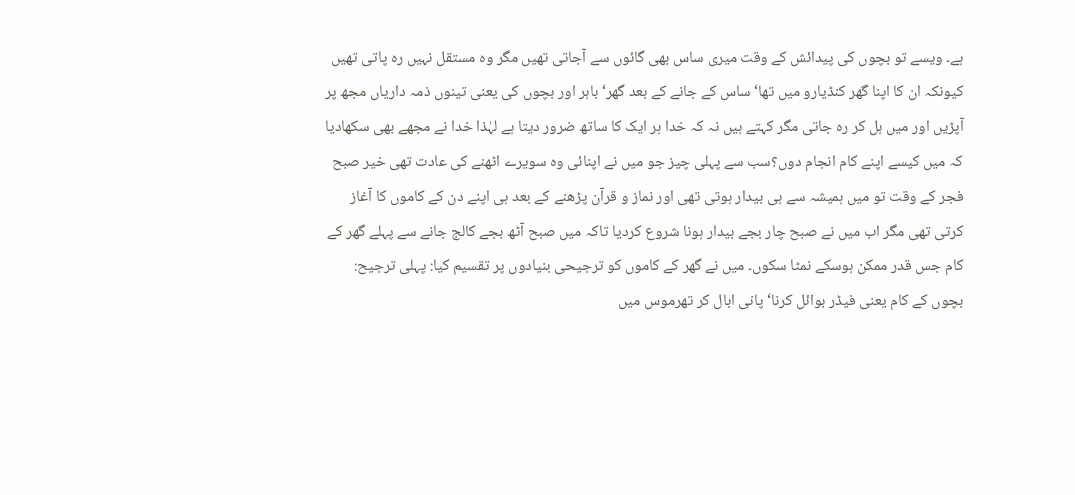ہے۔ ویسے تو بچوں کی پیدائش کے وقت میری ساس بھی گائوں سے آجاتی تھیں مگر وہ مستقل نہیں رہ پاتی تھیں کیونکہ ان کا اپنا گھر کنڈیارو میں تھا‘ ساس کے جانے کے بعد گھر‘ باہر اور بچوں کی یعنی تینوں ذمہ داریاں مجھ پر آپڑیں اور میں ہل کر رہ جاتی مگر کہتے ہیں نہ کہ خدا ہر ایک کا ساتھ ضرور دیتا ہے لہٰذا خدا نے مجھے بھی سکھادیا کہ میں کیسے اپنے کام انجام دوں؟سب سے پہلی چیز جو میں نے اپنائی وہ سویرے اٹھنے کی عادت تھی خیر صبح فجر کے وقت تو میں ہمیشہ سے ہی بیدار ہوتی تھی اور نماز و قرآن پڑھنے کے بعد ہی اپنے دن کے کاموں کا آغاز کرتی تھی مگر اب میں نے صبح چار بجے بیدار ہونا شروع کردیا تاکہ میں صبح آٹھ بجے کالج جانے سے پہلے گھر کے کام جس قدر ممکن ہوسکے نمٹا سکوں۔ میں نے گھر کے کاموں کو ترجیحی بنیادوں پر تقسیم کیا: پہلی ترجیح: بچوں کے کام یعنی فیڈر بوائل کرنا‘ پانی ابال کر تھرموس میں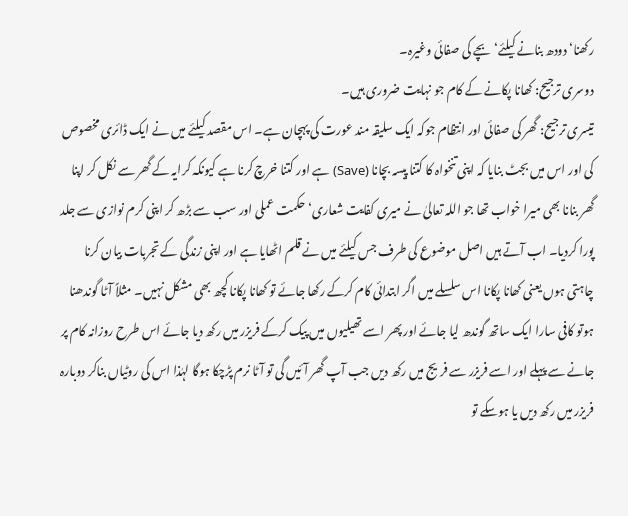رکھنا‘ دودھ بنانے کیلئے‘ بچے کی صفائی وغیرہ۔
دوسری ترجیح: کھانا پکانے کے کام جو نہایت ضروری ہیں۔
تیسری ترجیح: گھر کی صفائی اور انتظام جوکہ ایک سلیقہ مند عورت کی پہچان ہے۔ اس مقصد کیلئے میں نے ایک ڈائری مخصوص کی اور اس میں بجٹ بنایا کہ اپنی تنخواہ کا کتنا پیسہ بچانا (Save) ہے اور کتنا خرچ کرنا ہے کیونکہ کرایہ کے گھر سے نکل کر اپنا گھر بنانا بھی میرا خواب تھا جو اللہ تعالیٰ نے میری کفایت شعاری‘ حکمت عملی اور سب سے بڑھ کر اپنی کرم نوازی سے جلد پورا کردیا۔ اب آتے ہیں اصل موضوع کی طرف جس کیلئے میں نے قلم اٹھایا ہے اور اپنی زندگی کے تجربات بیان کرنا چاہتی ہوں یعنی کھانا پکانا اس سلسلے میں اگر ابتدائی کام کرکے رکھا جائے تو کھانا پکانا کچھ بھی مشکل نہیں۔ مثلاً آٹا گوندھنا ہوتو کافی سارا ایک ساتھ گوندھ لیا جائے اور پھر اسے تھیلیوں میں پیک کرکے فریزر میں رکھ دیا جائے اس طرح روزانہ کام پر جانے سے پہلے اور اسے فریزر سے فریج میں رکھ دیں جب آپ گھر آئیں گی تو آٹا نرم پڑچکا ہوگا لہٰذا اس کی روٹیاں بناکر دوبارہ فریزر میں رکھ دیں یا ہوسکے تو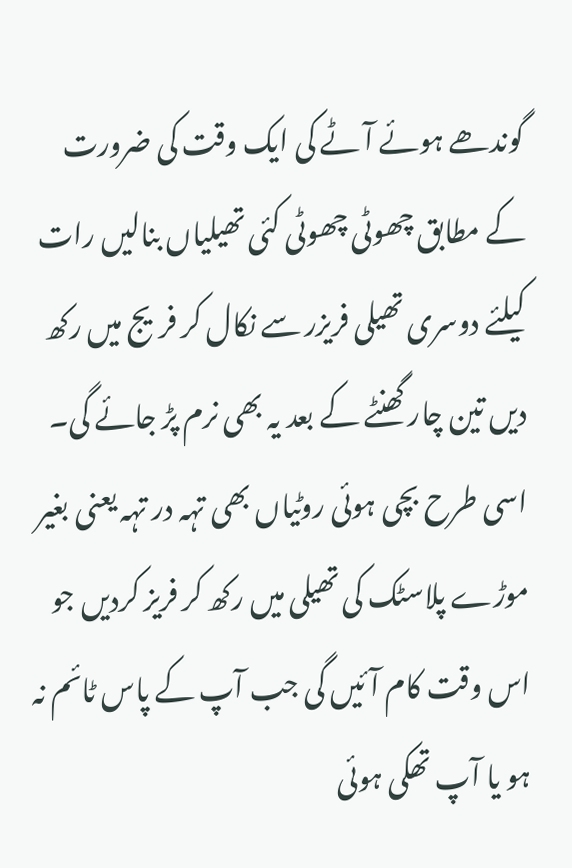گوندھے ہوئے آٹے کی ایک وقت کی ضرورت کے مطابق چھوٹی چھوٹی کئی تھیلیاں بنالیں رات کیلئے دوسری تھیلی فریزر سے نکال کر فریج میں رکھ دیں تین چار گھنٹے کے بعد یہ بھی نرم پڑ جائے گی۔ اسی طرح بچی ہوئی روٹیاں بھی تہہ در تہہ یعنی بغیر موڑے پلاسٹک کی تھیلی میں رکھ کر فریز کردیں جو اس وقت کام آئیں گی جب آپ کے پاس ٹائم نہ ہو یا آپ تھکی ہوئی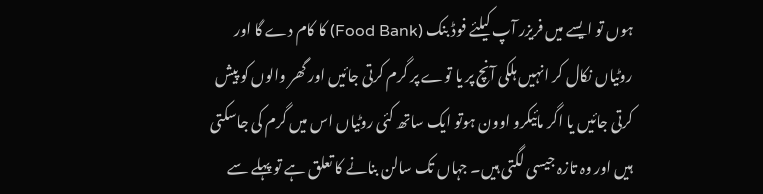ہوں تو ایسے میں فریزر آپ کیلئے فوڈ بنک (Food Bank) کا کام دے گا اور روٹیاں نکال کر انہیں ہلکی آنچ پر یا توے پر گرم کرتی جائیں اور گھر والوں کو پیش کرتی جائیں یا اگر مائیکرو اوون ہوتو ایک ساتھ کئی روٹیاں اس میں گرم کی جاسکتی ہیں اور وہ تازہ جیسی لگتی ہیں۔ جہاں تک سالن بنانے کا تعلق ہے تو پہلے سے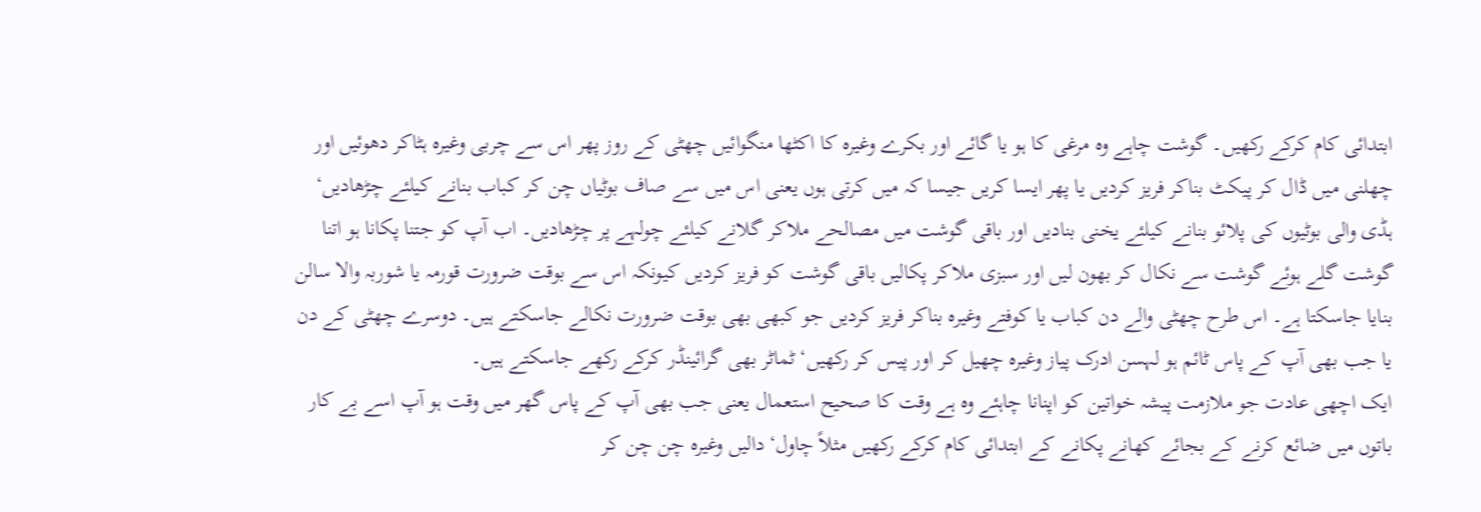ابتدائی کام کرکے رکھیں۔ گوشت چاہے وہ مرغی کا ہو یا گائے اور بکرے وغیرہ کا اکٹھا منگوائیں چھٹی کے روز پھر اس سے چربی وغیرہ ہٹاکر دھوئیں اور چھلنی میں ڈال کر پیکٹ بناکر فریز کردیں یا پھر ایسا کریں جیسا کہ میں کرتی ہوں یعنی اس میں سے صاف بوٹیاں چن کر کباب بنانے کیلئے چڑھادیں‘ ہڈی والی بوٹیوں کی پلائو بنانے کیلئے یخنی بنادیں اور باقی گوشت میں مصالحے ملاکر گلانے کیلئے چولہے پر چڑھادیں۔ اب آپ کو جتنا پکانا ہو اتنا گوشت گلے ہوئے گوشت سے نکال کر بھون لیں اور سبزی ملاکر پکالیں باقی گوشت کو فریز کردیں کیونکہ اس سے بوقت ضرورت قورمہ یا شوربہ والا سالن بنایا جاسکتا ہے۔ اس طرح چھٹی والے دن کباب یا کوفتے وغیرہ بناکر فریز کردیں جو کبھی بھی بوقت ضرورت نکالے جاسکتے ہیں۔ دوسرے چھٹی کے دن یا جب بھی آپ کے پاس ٹائم ہو لہسن ادرک پیاز وغیرہ چھیل کر اور پیس کر رکھیں‘ ٹماٹر بھی گرائینڈر کرکے رکھے جاسکتے ہیں۔
ایک اچھی عادت جو ملازمت پیشہ خواتین کو اپنانا چاہئے وہ ہے وقت کا صحیح استعمال یعنی جب بھی آپ کے پاس گھر میں وقت ہو آپ اسے بے کار باتوں میں ضائع کرنے کے بجائے کھانے پکانے کے ابتدائی کام کرکے رکھیں مثلاً چاول‘ دالیں وغیرہ چن چن کر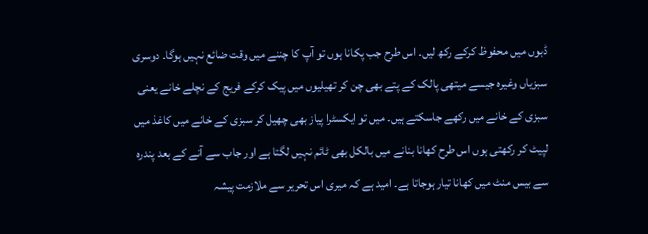ڈبوں میں محفوظ کرکے رکھ لیں۔ اس طرح جب پکانا ہوں تو آپ کا چننے میں وقت ضائع نہیں ہوگا۔ دوسری سبزیاں وغیرہ جیسے میتھی پالک کے پتے بھی چن کر تھیلیوں میں پیک کرکے فریج کے نچلے خانے یعنی سبزی کے خانے میں رکھے جاسکتے ہیں۔ میں تو ایکسٹرا پیاز بھی چھیل کر سبزی کے خانے میں کاغذ میں لپیٹ کر رکھتی ہوں اس طرح کھانا بنانے میں بالکل بھی ٹائم نہیں لگتا ہے اور جاب سے آنے کے بعد پندرہ سے بیس منٹ میں کھانا تیار ہوجاتا ہے۔ امید ہے کہ میری اس تحریر سے ملازمت پیشہ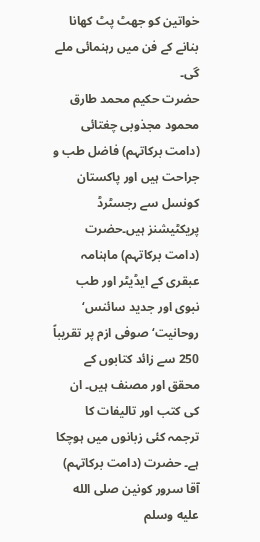خواتین کو جھٹ پٹ کھانا بنانے کے فن میں رہنمائی ملے گی۔
حضرت حکیم محمد طارق محمود مجذوبی چغتائی (دامت برکاتہم) فاضل طب و جراحت ہیں اور پاکستان کونسل سے رجسٹرڈ پریکٹیشنز ہیں۔حضرت (دامت برکاتہم) ماہنامہ عبقری کے ایڈیٹر اور طب نبوی اور جدید سائنس‘ روحانیت‘ صوفی ازم پر تقریباً 250 سے زائد کتابوں کے محقق اور مصنف ہیں۔ ان کی کتب اور تالیفات کا ترجمہ کئی زبانوں میں ہوچکا ہے۔ حضرت (دامت برکاتہم) آقا سرور کونین صلى الله عليه وسلم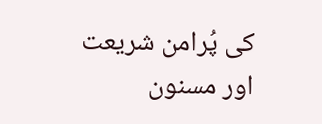کی پُرامن شریعت اور مسنون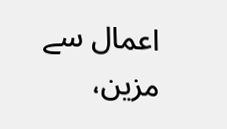اعمال سے مزین،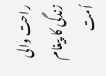راحت والی زندگی کا پیغام اُمت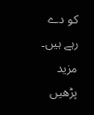کو دے رہے ہیں۔ مزید پڑھیں